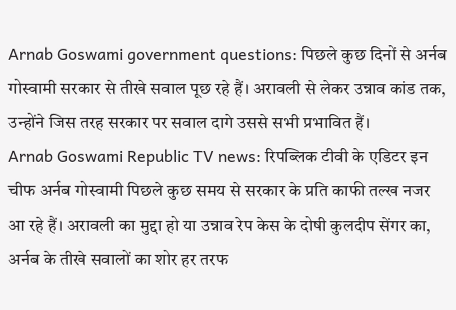Arnab Goswami government questions: पिछले कुछ दिनों से अर्नब गोस्वामी सरकार से तीखे सवाल पूछ रहे हैं। अरावली से लेकर उन्नाव कांड तक, उन्होंने जिस तरह सरकार पर सवाल दागे उससे सभी प्रभावित हैं।
Arnab Goswami Republic TV news: रिपब्लिक टीवी के एडिटर इन चीफ अर्नब गोस्वामी पिछले कुछ समय से सरकार के प्रति काफी तल्ख नजर आ रहे हैं। अरावली का मुद्दा हो या उन्नाव रेप केस के दोषी कुलदीप सेंगर का, अर्नब के तीखे सवालों का शोर हर तरफ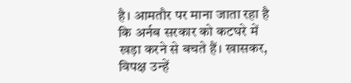है। आमतौर पर माना जाता रहा है कि अर्नब सरकार को कटघरे में खड़ा करने से बचते हैं। खासकर, विपक्ष उन्हें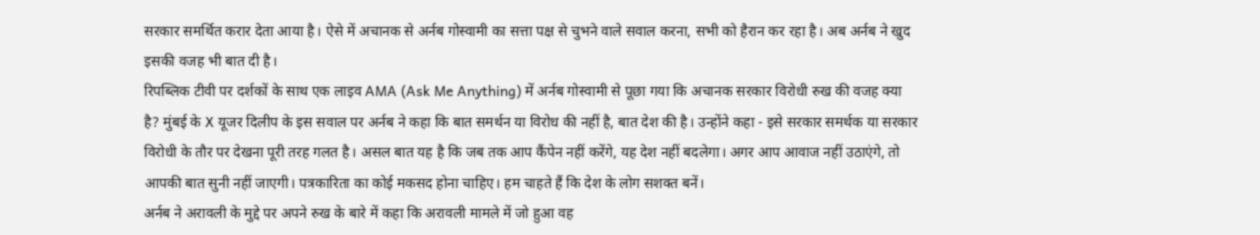सरकार समर्थित करार देता आया है। ऐसे में अचानक से अर्नब गोस्वामी का सत्ता पक्ष से चुभने वाले सवाल करना, सभी को हैरान कर रहा है। अब अर्नब ने खुद इसकी वजह भी बात दी है।
रिपब्लिक टीवी पर दर्शकों के साथ एक लाइव AMA (Ask Me Anything) में अर्नब गोस्वामी से पूछा गया कि अचानक सरकार विरोधी रुख की वजह क्या है? मुंबई के X यूजर दिलीप के इस सवाल पर अर्नब ने कहा कि बात समर्थन या विरोध की नहीं है, बात देश की है। उन्होंने कहा - इसे सरकार समर्थक या सरकार विरोधी के तौर पर देखना पूरी तरह गलत है। असल बात यह है कि जब तक आप कैंपेन नहीं करेंगे, यह देश नहीं बदलेगा। अगर आप आवाज नहीं उठाएंगे, तो आपकी बात सुनी नहीं जाएगी। पत्रकारिता का कोई मकसद होना चाहिए। हम चाहते हैं कि देश के लोग सशक्त बनें।
अर्नब ने अरावली के मुद्दे पर अपने रुख के बारे में कहा कि अरावली मामले में जो हुआ वह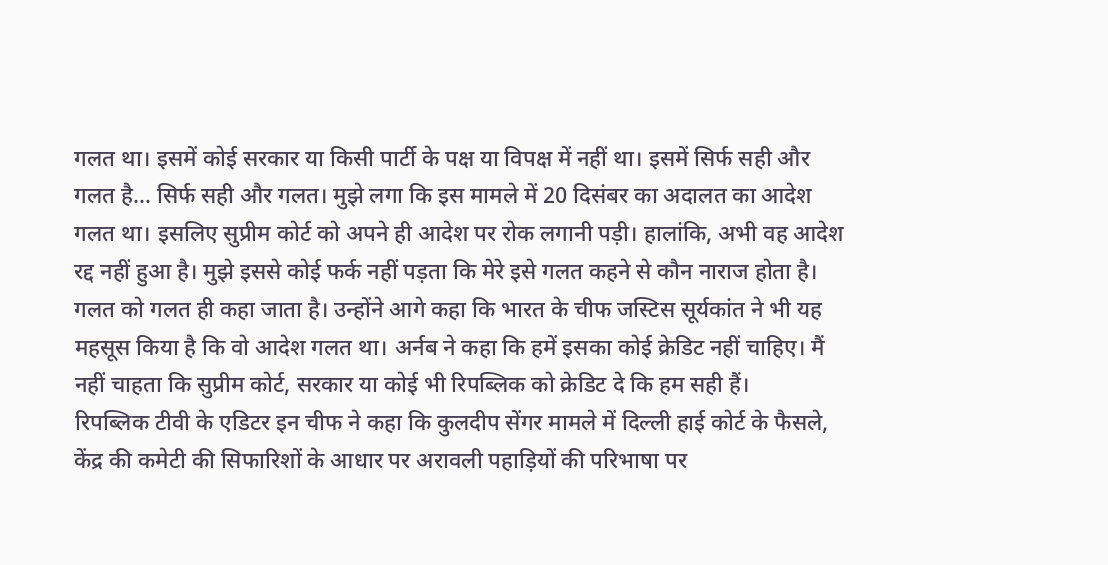गलत था। इसमें कोई सरकार या किसी पार्टी के पक्ष या विपक्ष में नहीं था। इसमें सिर्फ सही और गलत है… सिर्फ सही और गलत। मुझे लगा कि इस मामले में 20 दिसंबर का अदालत का आदेश गलत था। इसलिए सुप्रीम कोर्ट को अपने ही आदेश पर रोक लगानी पड़ी। हालांकि, अभी वह आदेश रद्द नहीं हुआ है। मुझे इससे कोई फर्क नहीं पड़ता कि मेरे इसे गलत कहने से कौन नाराज होता है। गलत को गलत ही कहा जाता है। उन्होंने आगे कहा कि भारत के चीफ जस्टिस सूर्यकांत ने भी यह महसूस किया है कि वो आदेश गलत था। अर्नब ने कहा कि हमें इसका कोई क्रेडिट नहीं चाहिए। मैं नहीं चाहता कि सुप्रीम कोर्ट, सरकार या कोई भी रिपब्लिक को क्रेडिट दे कि हम सही हैं।
रिपब्लिक टीवी के एडिटर इन चीफ ने कहा कि कुलदीप सेंगर मामले में दिल्ली हाई कोर्ट के फैसले, केंद्र की कमेटी की सिफारिशों के आधार पर अरावली पहाड़ियों की परिभाषा पर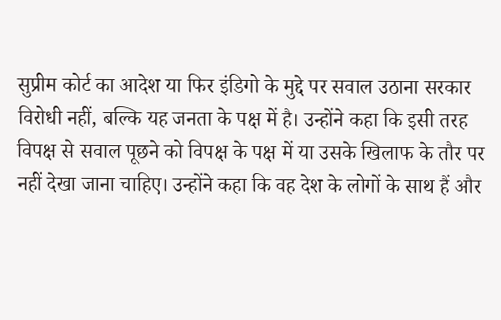सुप्रीम कोर्ट का आदेश या फिर इंडिगो के मुद्दे पर सवाल उठाना सरकार विरोधी नहीं, बल्कि यह जनता के पक्ष में है। उन्होंने कहा कि इसी तरह विपक्ष से सवाल पूछने को विपक्ष के पक्ष में या उसके खिलाफ के तौर पर नहीं देखा जाना चाहिए। उन्होंने कहा कि वह देश के लोगों के साथ हैं और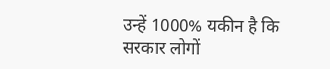उन्हें 1000% यकीन है कि सरकार लोगों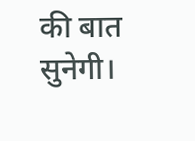की बात सुनेगी।